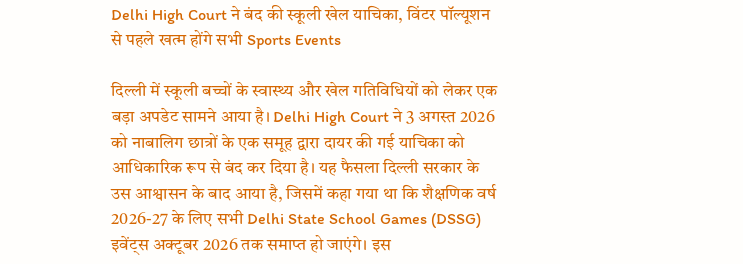Delhi High Court ने बंद की स्कूली खेल याचिका, विंटर पॉल्यूशन से पहले खत्म होंगे सभी Sports Events

दिल्ली में स्कूली बच्चों के स्वास्थ्य और खेल गतिविधियों को लेकर एक बड़ा अपडेट सामने आया है। Delhi High Court ने 3 अगस्त 2026 को नाबालिग छात्रों के एक समूह द्वारा दायर की गई याचिका को आधिकारिक रूप से बंद कर दिया है। यह फैसला दिल्ली सरकार के उस आश्वासन के बाद आया है, जिसमें कहा गया था कि शैक्षणिक वर्ष 2026-27 के लिए सभी Delhi State School Games (DSSG) इवेंट्स अक्टूबर 2026 तक समाप्त हो जाएंगे। इस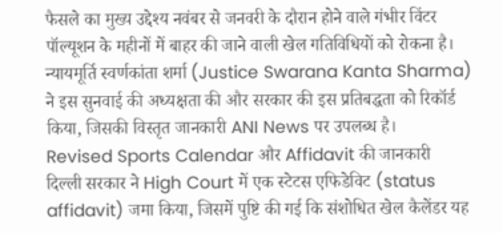फैसले का मुख्य उद्देश्य नवंबर से जनवरी के दौरान होने वाले गंभीर विंटर पॉल्यूशन के महीनों में बाहर की जाने वाली खेल गतिविधियों को रोकना है। न्यायमूर्ति स्वर्णकांता शर्मा (Justice Swarana Kanta Sharma) ने इस सुनवाई की अध्यक्षता की और सरकार की इस प्रतिबद्धता को रिकॉर्ड किया, जिसकी विस्तृत जानकारी ANI News पर उपलब्ध है।
Revised Sports Calendar और Affidavit की जानकारी
दिल्ली सरकार ने High Court में एक स्टेटस एफिडेविट (status affidavit) जमा किया, जिसमें पुष्टि की गई कि संशोधित खेल कैलेंडर यह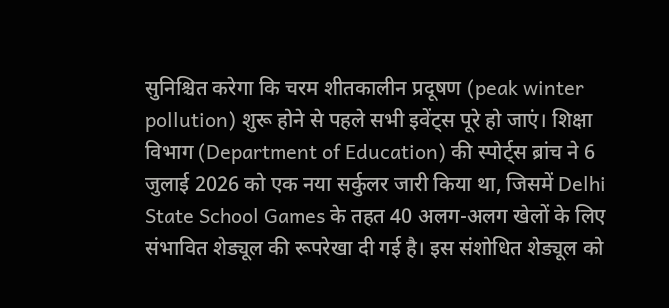सुनिश्चित करेगा कि चरम शीतकालीन प्रदूषण (peak winter pollution) शुरू होने से पहले सभी इवेंट्स पूरे हो जाएं। शिक्षा विभाग (Department of Education) की स्पोर्ट्स ब्रांच ने 6 जुलाई 2026 को एक नया सर्कुलर जारी किया था, जिसमें Delhi State School Games के तहत 40 अलग-अलग खेलों के लिए संभावित शेड्यूल की रूपरेखा दी गई है। इस संशोधित शेड्यूल को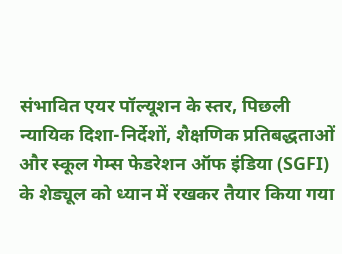संभावित एयर पॉल्यूशन के स्तर, पिछली न्यायिक दिशा-निर्देशों, शैक्षणिक प्रतिबद्धताओं और स्कूल गेम्स फेडरेशन ऑफ इंडिया (SGFI) के शेड्यूल को ध्यान में रखकर तैयार किया गया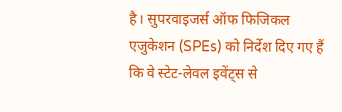है। सुपरवाइजर्स ऑफ फिजिकल एजुकेशन (SPEs) को निर्देश दिए गए हैं कि वे स्टेट-लेवल इवेंट्स से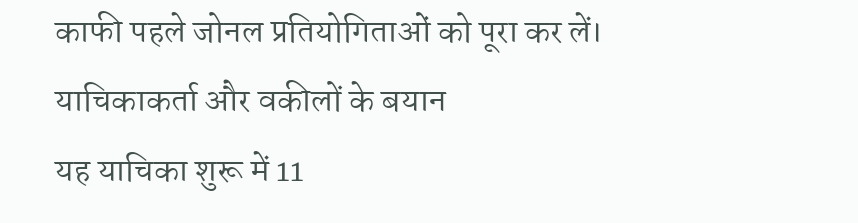काफी पहले जोनल प्रतियोगिताओं को पूरा कर लें।
याचिकाकर्ता और वकीलों के बयान
यह याचिका शुरू में 11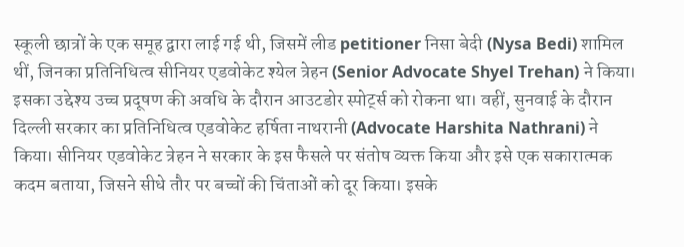स्कूली छात्रों के एक समूह द्वारा लाई गई थी, जिसमें लीड petitioner निसा बेदी (Nysa Bedi) शामिल थीं, जिनका प्रतिनिधित्व सीनियर एडवोकेट श्येल त्रेहन (Senior Advocate Shyel Trehan) ने किया। इसका उद्देश्य उच्च प्रदूषण की अवधि के दौरान आउटडोर स्पोर्ट्स को रोकना था। वहीं, सुनवाई के दौरान दिल्ली सरकार का प्रतिनिधित्व एडवोकेट हर्षिता नाथरानी (Advocate Harshita Nathrani) ने किया। सीनियर एडवोकेट त्रेहन ने सरकार के इस फैसले पर संतोष व्यक्त किया और इसे एक सकारात्मक कदम बताया, जिसने सीधे तौर पर बच्चों की चिंताओं को दूर किया। इसके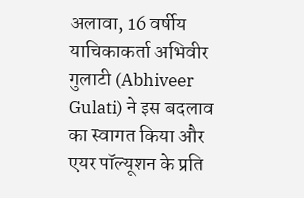अलावा, 16 वर्षीय याचिकाकर्ता अभिवीर गुलाटी (Abhiveer Gulati) ने इस बदलाव का स्वागत किया और एयर पॉल्यूशन के प्रति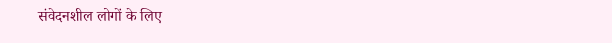संवेदनशील लोगों के लिए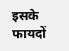इसके फायदों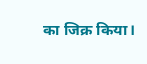का जिक्र किया।